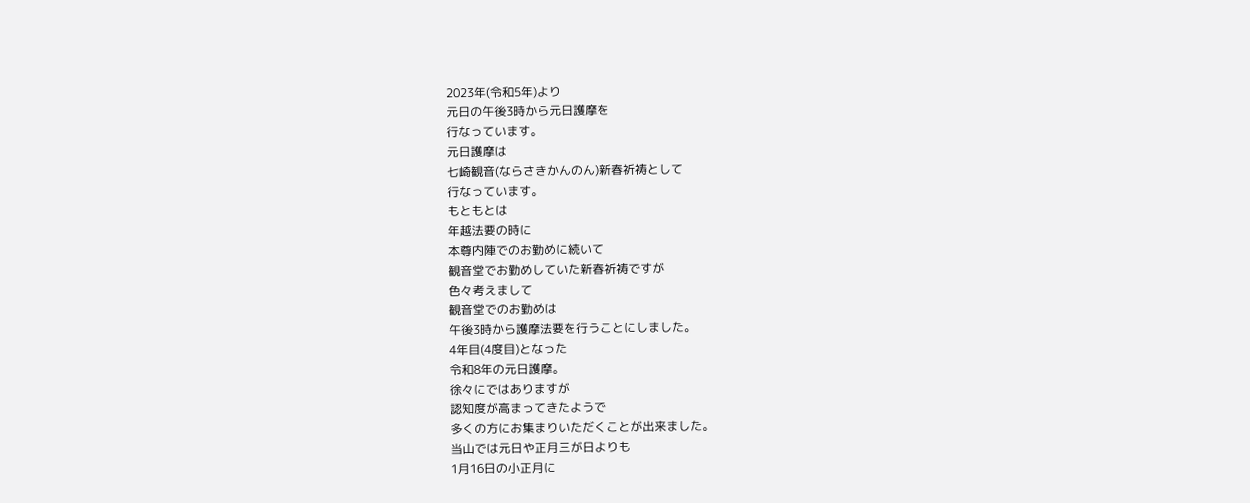2023年(令和5年)より
元日の午後3時から元日護摩を
行なっています。
元日護摩は
七崎観音(ならさきかんのん)新春祈祷として
行なっています。
もともとは
年越法要の時に
本尊内陣でのお勤めに続いて
観音堂でお勤めしていた新春祈祷ですが
色々考えまして
観音堂でのお勤めは
午後3時から護摩法要を行うことにしました。
4年目(4度目)となった
令和8年の元日護摩。
徐々にではありますが
認知度が高まってきたようで
多くの方にお集まりいただくことが出来ました。
当山では元日や正月三が日よりも
1月16日の小正月に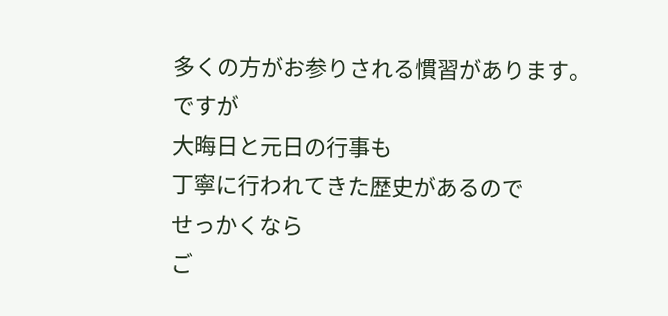多くの方がお参りされる慣習があります。
ですが
大晦日と元日の行事も
丁寧に行われてきた歴史があるので
せっかくなら
ご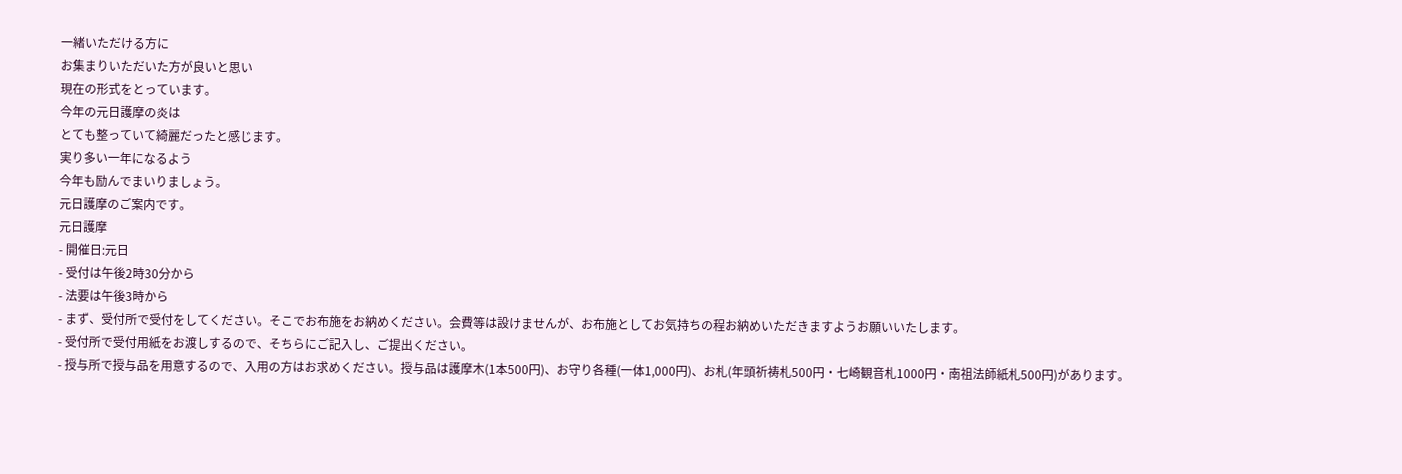一緒いただける方に
お集まりいただいた方が良いと思い
現在の形式をとっています。
今年の元日護摩の炎は
とても整っていて綺麗だったと感じます。
実り多い一年になるよう
今年も励んでまいりましょう。
元日護摩のご案内です。
元日護摩
- 開催日:元日
- 受付は午後2時30分から
- 法要は午後3時から
- まず、受付所で受付をしてください。そこでお布施をお納めください。会費等は設けませんが、お布施としてお気持ちの程お納めいただきますようお願いいたします。
- 受付所で受付用紙をお渡しするので、そちらにご記入し、ご提出ください。
- 授与所で授与品を用意するので、入用の方はお求めください。授与品は護摩木(1本500円)、お守り各種(一体1,000円)、お札(年頭祈祷札500円・七崎観音札1000円・南祖法師紙札500円)があります。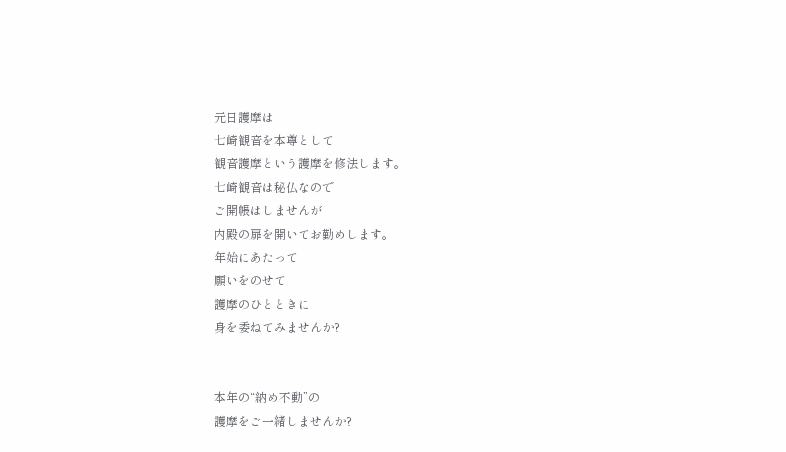元日護摩は
七崎観音を本尊として
観音護摩という護摩を修法します。
七崎観音は秘仏なので
ご開帳はしませんが
内殿の扉を開いてお勤めします。
年始にあたって
願いをのせて
護摩のひとときに
身を委ねてみませんか?


本年の“納め不動”の
護摩をご一緒しませんか?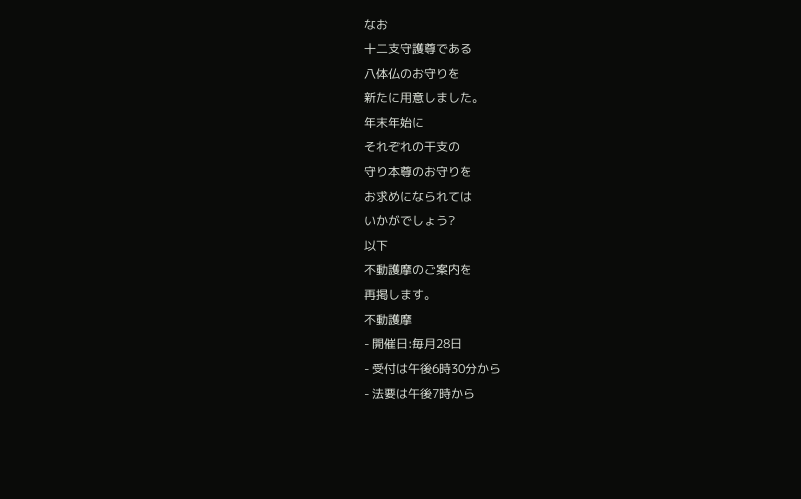なお
十二支守護尊である
八体仏のお守りを
新たに用意しました。
年末年始に
それぞれの干支の
守り本尊のお守りを
お求めになられては
いかがでしょう?
以下
不動護摩のご案内を
再掲します。
不動護摩
- 開催日:毎月28日
- 受付は午後6時30分から
- 法要は午後7時から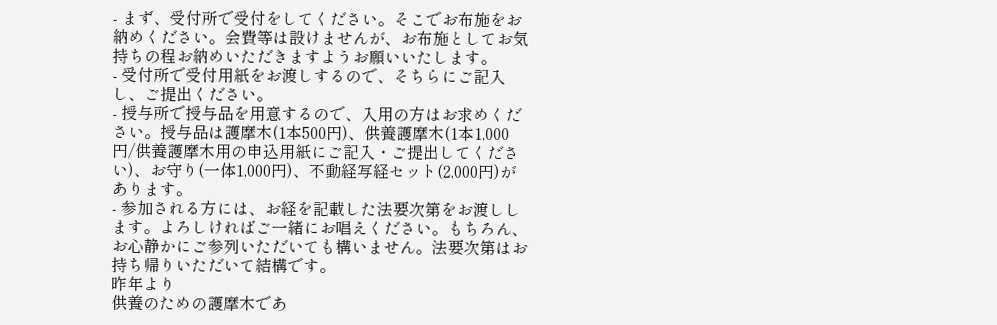- まず、受付所で受付をしてください。そこでお布施をお納めください。会費等は設けませんが、お布施としてお気持ちの程お納めいただきますようお願いいたします。
- 受付所で受付用紙をお渡しするので、そちらにご記入し、ご提出ください。
- 授与所で授与品を用意するので、入用の方はお求めください。授与品は護摩木(1本500円)、供養護摩木(1本1,000円/供養護摩木用の申込用紙にご記入・ご提出してください)、お守り(一体1,000円)、不動経写経セット(2,000円)があります。
- 参加される方には、お経を記載した法要次第をお渡しします。よろしければご一緒にお唱えください。もちろん、お心静かにご参列いただいても構いません。法要次第はお持ち帰りいただいて結構です。
昨年より
供養のための護摩木であ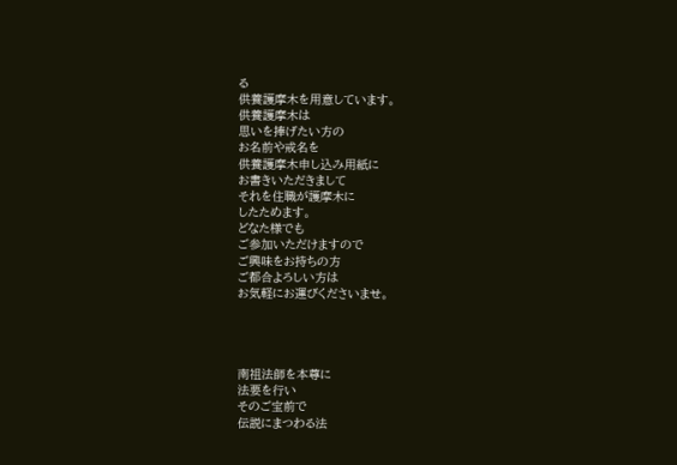る
供養護摩木を用意しています。
供養護摩木は
思いを捧げたい方の
お名前や戒名を
供養護摩木申し込み用紙に
お書きいただきまして
それを住職が護摩木に
したためます。
どなた様でも
ご参加いただけますので
ご興味をお持ちの方
ご都合よろしい方は
お気軽にお運びくださいませ。




南祖法師を本尊に
法要を行い
そのご宝前で
伝説にまつわる法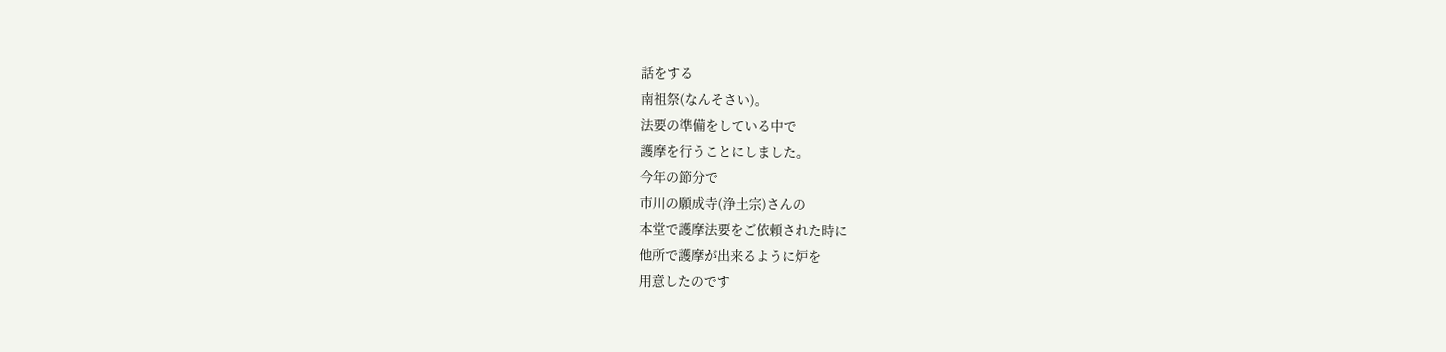話をする
南祖祭(なんそさい)。
法要の準備をしている中で
護摩を行うことにしました。
今年の節分で
市川の願成寺(浄土宗)さんの
本堂で護摩法要をご依頼された時に
他所で護摩が出来るように炉を
用意したのです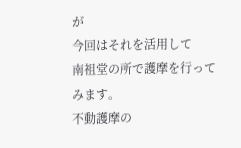が
今回はそれを活用して
南祖堂の所で護摩を行ってみます。
不動護摩の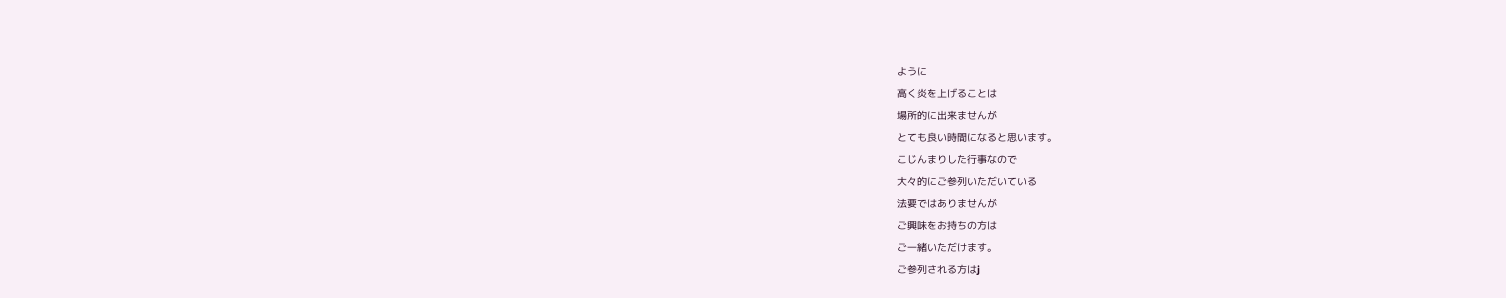ように
高く炎を上げることは
場所的に出来ませんが
とても良い時間になると思います。
こじんまりした行事なので
大々的にご参列いただいている
法要ではありませんが
ご興味をお持ちの方は
ご一緒いただけます。
ご参列される方はj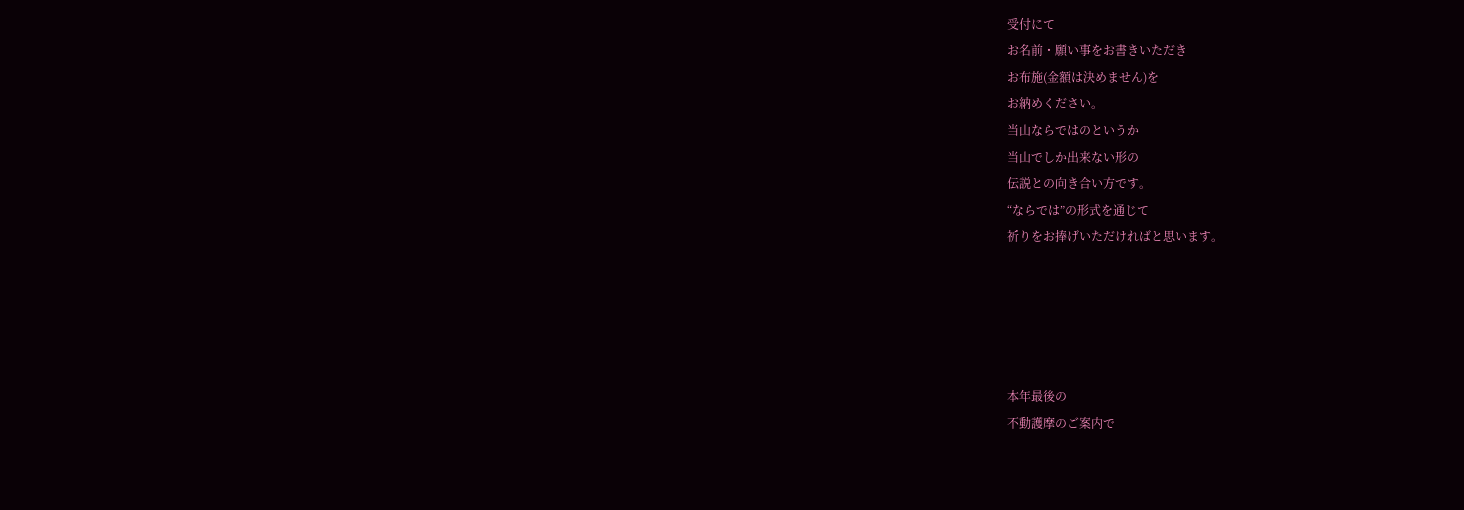受付にて
お名前・願い事をお書きいただき
お布施(金額は決めません)を
お納めください。
当山ならではのというか
当山でしか出来ない形の
伝説との向き合い方です。
“ならでは”の形式を通じて
祈りをお捧げいただければと思います。





本年最後の
不動護摩のご案内で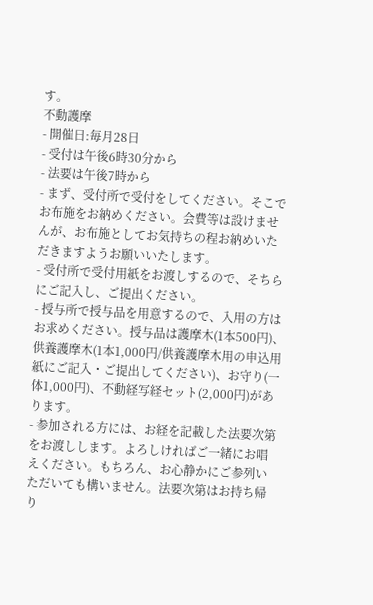す。
不動護摩
- 開催日:毎月28日
- 受付は午後6時30分から
- 法要は午後7時から
- まず、受付所で受付をしてください。そこでお布施をお納めください。会費等は設けませんが、お布施としてお気持ちの程お納めいただきますようお願いいたします。
- 受付所で受付用紙をお渡しするので、そちらにご記入し、ご提出ください。
- 授与所で授与品を用意するので、入用の方はお求めください。授与品は護摩木(1本500円)、供養護摩木(1本1,000円/供養護摩木用の申込用紙にご記入・ご提出してください)、お守り(一体1,000円)、不動経写経セット(2,000円)があります。
- 参加される方には、お経を記載した法要次第をお渡しします。よろしければご一緒にお唱えください。もちろん、お心静かにご参列いただいても構いません。法要次第はお持ち帰り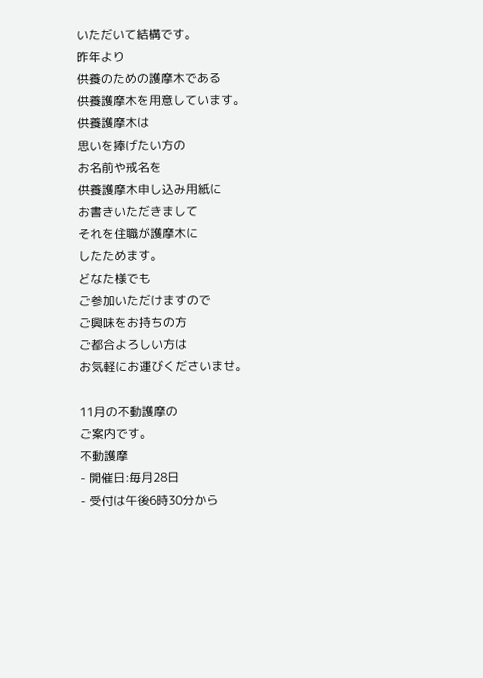いただいて結構です。
昨年より
供養のための護摩木である
供養護摩木を用意しています。
供養護摩木は
思いを捧げたい方の
お名前や戒名を
供養護摩木申し込み用紙に
お書きいただきまして
それを住職が護摩木に
したためます。
どなた様でも
ご参加いただけますので
ご興味をお持ちの方
ご都合よろしい方は
お気軽にお運びくださいませ。

11月の不動護摩の
ご案内です。
不動護摩
- 開催日:毎月28日
- 受付は午後6時30分から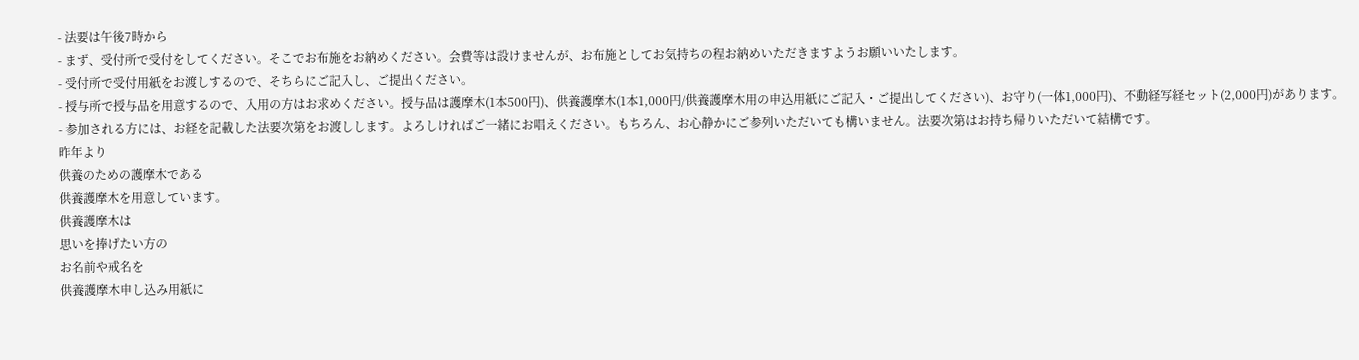- 法要は午後7時から
- まず、受付所で受付をしてください。そこでお布施をお納めください。会費等は設けませんが、お布施としてお気持ちの程お納めいただきますようお願いいたします。
- 受付所で受付用紙をお渡しするので、そちらにご記入し、ご提出ください。
- 授与所で授与品を用意するので、入用の方はお求めください。授与品は護摩木(1本500円)、供養護摩木(1本1,000円/供養護摩木用の申込用紙にご記入・ご提出してください)、お守り(一体1,000円)、不動経写経セット(2,000円)があります。
- 参加される方には、お経を記載した法要次第をお渡しします。よろしければご一緒にお唱えください。もちろん、お心静かにご参列いただいても構いません。法要次第はお持ち帰りいただいて結構です。
昨年より
供養のための護摩木である
供養護摩木を用意しています。
供養護摩木は
思いを捧げたい方の
お名前や戒名を
供養護摩木申し込み用紙に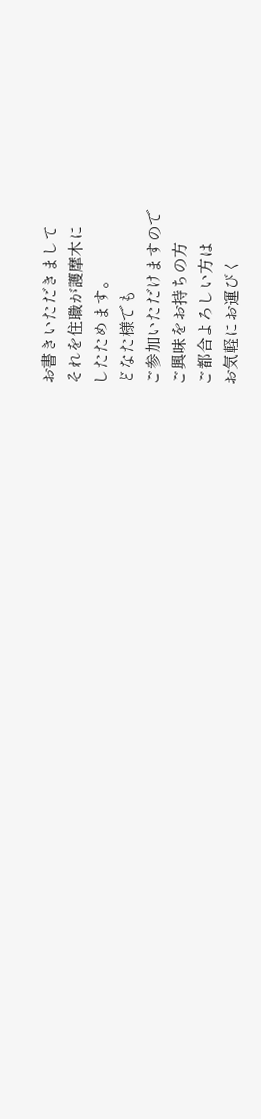お書きいただきまして
それを住職が護摩木に
したためます。
どなた様でも
ご参加いただけますので
ご興味をお持ちの方
ご都合よろしい方は
お気軽にお運びく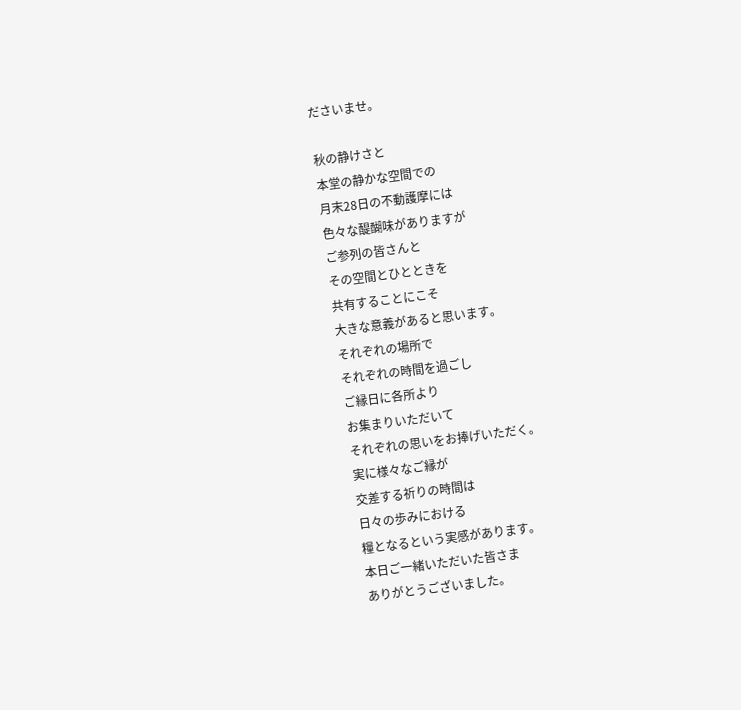ださいませ。

秋の静けさと
本堂の静かな空間での
月末28日の不動護摩には
色々な醍醐味がありますが
ご参列の皆さんと
その空間とひとときを
共有することにこそ
大きな意義があると思います。
それぞれの場所で
それぞれの時間を過ごし
ご縁日に各所より
お集まりいただいて
それぞれの思いをお捧げいただく。
実に様々なご縁が
交差する祈りの時間は
日々の歩みにおける
糧となるという実感があります。
本日ご一緒いただいた皆さま
ありがとうございました。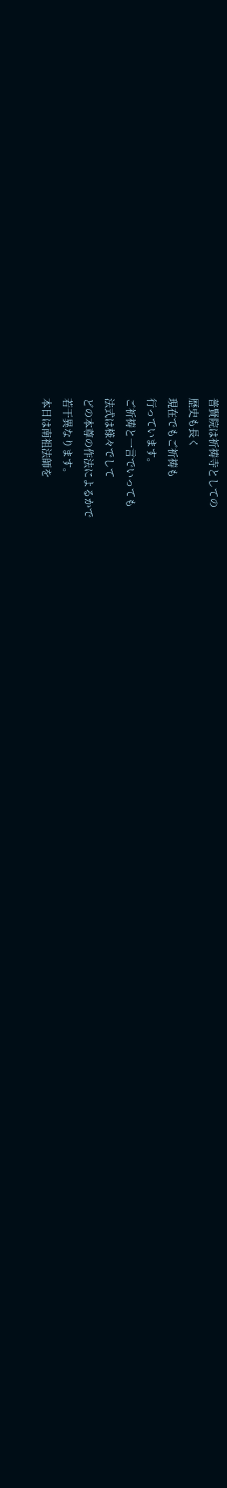普賢院は祈祷寺としての
歴史も長く
現在でもご祈祷も
行っています。
ご祈祷と一言でいっても
法式は様々でして
どの本尊の作法によるかで
若干異なります。
本日は南祖法師を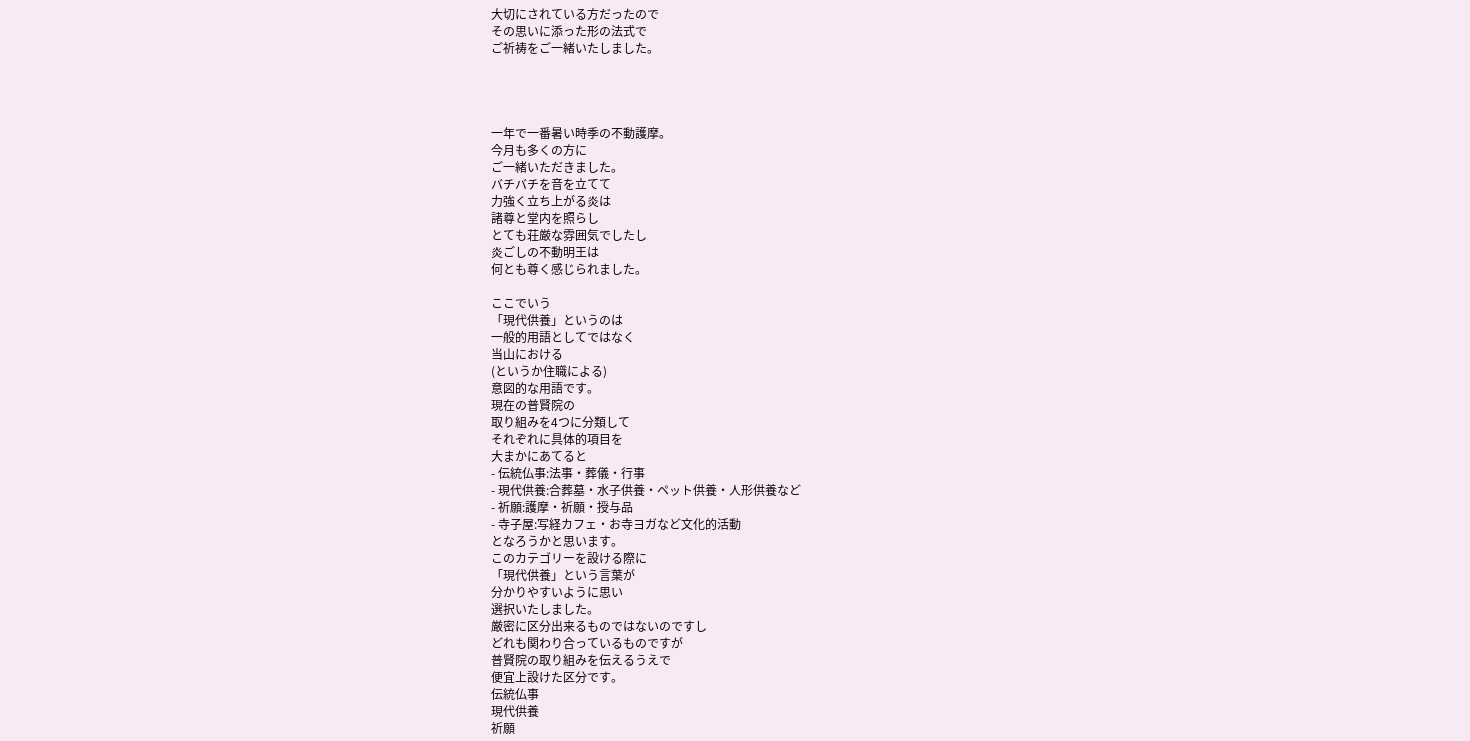大切にされている方だったので
その思いに添った形の法式で
ご祈祷をご一緒いたしました。




一年で一番暑い時季の不動護摩。
今月も多くの方に
ご一緒いただきました。
バチバチを音を立てて
力強く立ち上がる炎は
諸尊と堂内を照らし
とても荘厳な雰囲気でしたし
炎ごしの不動明王は
何とも尊く感じられました。

ここでいう
「現代供養」というのは
一般的用語としてではなく
当山における
(というか住職による)
意図的な用語です。
現在の普賢院の
取り組みを4つに分類して
それぞれに具体的項目を
大まかにあてると
- 伝統仏事:法事・葬儀・行事
- 現代供養:合葬墓・水子供養・ペット供養・人形供養など
- 祈願:護摩・祈願・授与品
- 寺子屋:写経カフェ・お寺ヨガなど文化的活動
となろうかと思います。
このカテゴリーを設ける際に
「現代供養」という言葉が
分かりやすいように思い
選択いたしました。
厳密に区分出来るものではないのですし
どれも関わり合っているものですが
普賢院の取り組みを伝えるうえで
便宜上設けた区分です。
伝統仏事
現代供養
祈願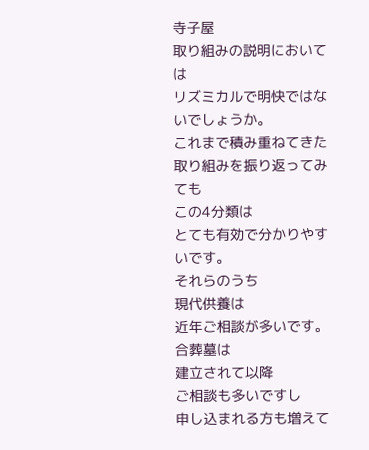寺子屋
取り組みの説明においては
リズミカルで明快ではないでしょうか。
これまで積み重ねてきた
取り組みを振り返ってみても
この4分類は
とても有効で分かりやすいです。
それらのうち
現代供養は
近年ご相談が多いです。
合葬墓は
建立されて以降
ご相談も多いですし
申し込まれる方も増えて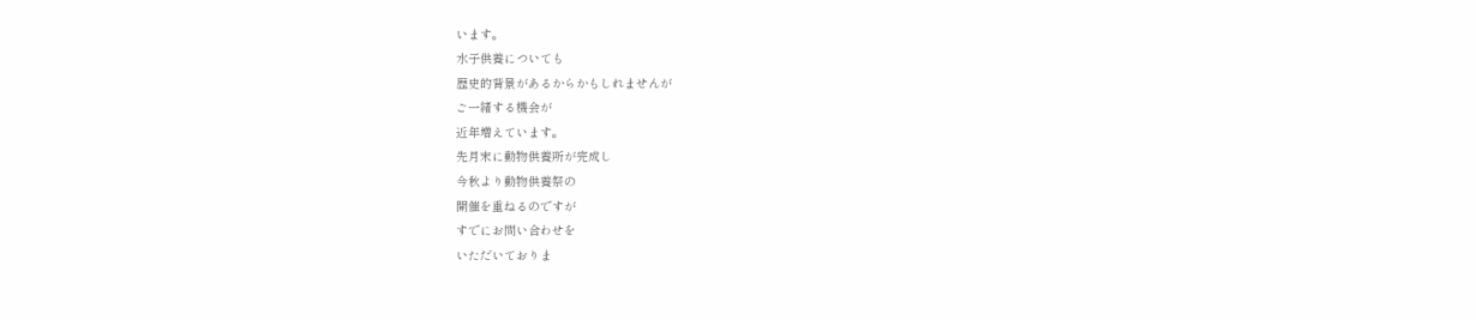います。
水子供養についても
歴史的背景があるからかもしれませんが
ご一緒する機会が
近年増えています。
先月末に動物供養所が完成し
今秋より動物供養祭の
開催を重ねるのですが
すでにお問い合わせを
いただいておりま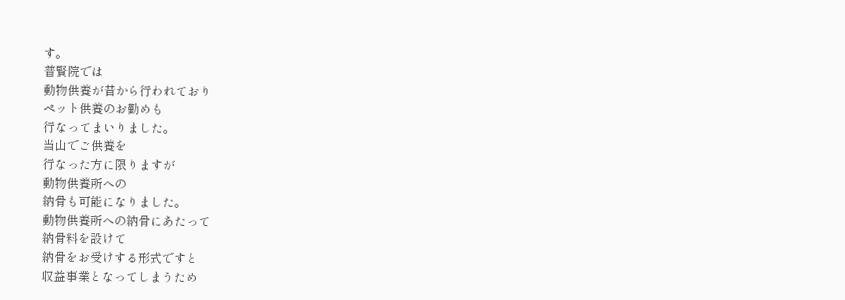す。
普賢院では
動物供養が昔から行われており
ペット供養のお勤めも
行なってまいりました。
当山でご供養を
行なった方に限りますが
動物供養所への
納骨も可能になりました。
動物供養所への納骨にあたって
納骨料を設けて
納骨をお受けする形式ですと
収益事業となってしまうため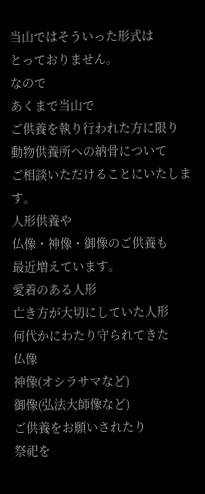当山ではそういった形式は
とっておりません。
なので
あくまで当山で
ご供養を執り行われた方に限り
動物供養所への納骨について
ご相談いただけることにいたします。
人形供養や
仏像・神像・御像のご供養も
最近増えています。
愛着のある人形
亡き方が大切にしていた人形
何代かにわたり守られてきた
仏像
神像(オシラサマなど)
御像(弘法大師像など)
ご供養をお願いされたり
祭祀を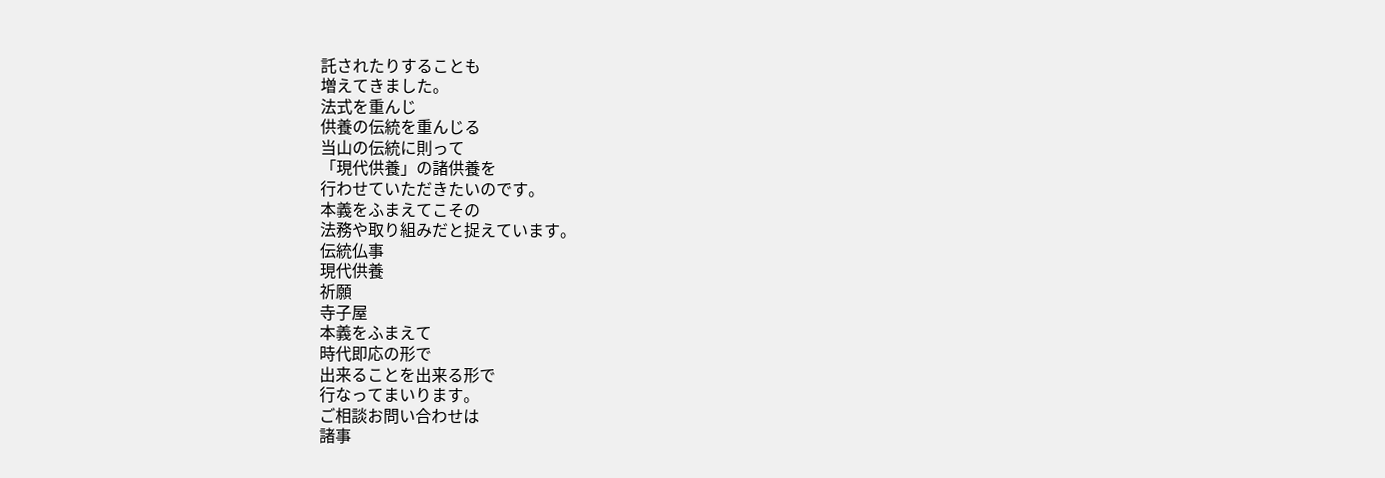託されたりすることも
増えてきました。
法式を重んじ
供養の伝統を重んじる
当山の伝統に則って
「現代供養」の諸供養を
行わせていただきたいのです。
本義をふまえてこその
法務や取り組みだと捉えています。
伝統仏事
現代供養
祈願
寺子屋
本義をふまえて
時代即応の形で
出来ることを出来る形で
行なってまいります。
ご相談お問い合わせは
諸事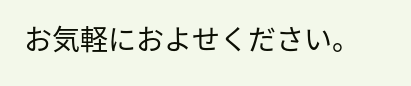お気軽におよせください。